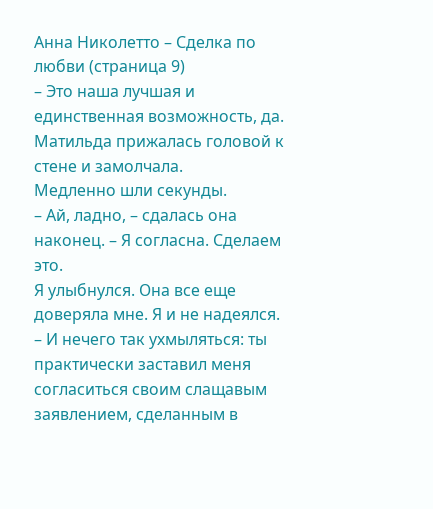Анна Николетто – Сделка по любви (страница 9)
– Это наша лучшая и единственная возможность, да.
Матильда прижалась головой к стене и замолчала.
Медленно шли секунды.
– Ай, ладно, – сдалась она наконец. – Я согласна. Сделаем это.
Я улыбнулся. Она все еще доверяла мне. Я и не надеялся.
– И нечего так ухмыляться: ты практически заставил меня согласиться своим слащавым заявлением, сделанным в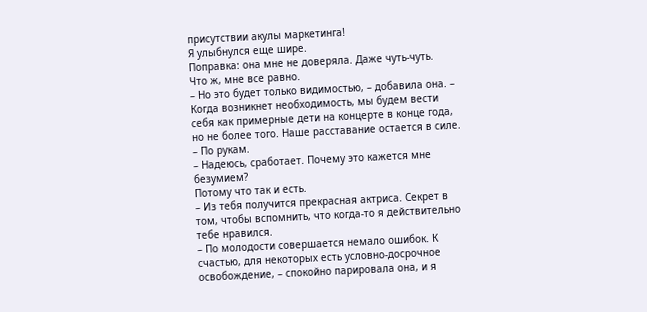присутствии акулы маркетинга!
Я улыбнулся еще шире.
Поправка: она мне не доверяла. Даже чуть-чуть.
Что ж, мне все равно.
– Но это будет только видимостью, – добавила она. – Когда возникнет необходимость, мы будем вести себя как примерные дети на концерте в конце года, но не более того. Наше расставание остается в силе.
– По рукам.
– Надеюсь, сработает. Почему это кажется мне безумием?
Потому что так и есть.
– Из тебя получится прекрасная актриса. Секрет в том, чтобы вспомнить, что когда-то я действительно тебе нравился.
– По молодости совершается немало ошибок. К счастью, для некоторых есть условно-досрочное освобождение, – спокойно парировала она, и я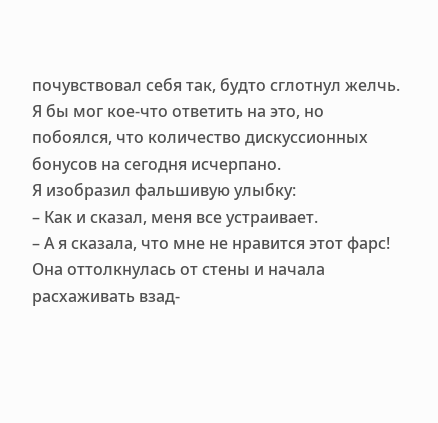почувствовал себя так, будто сглотнул желчь.
Я бы мог кое-что ответить на это, но побоялся, что количество дискуссионных бонусов на сегодня исчерпано.
Я изобразил фальшивую улыбку:
– Как и сказал, меня все устраивает.
– А я сказала, что мне не нравится этот фарс!
Она оттолкнулась от стены и начала расхаживать взад-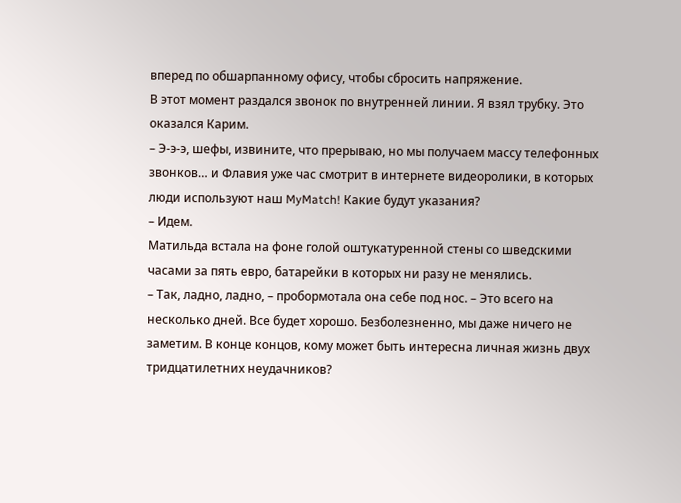вперед по обшарпанному офису, чтобы сбросить напряжение.
В этот момент раздался звонок по внутренней линии. Я взял трубку. Это оказался Карим.
– Э-э-э, шефы, извините, что прерываю, но мы получаем массу телефонных звонков… и Флавия уже час смотрит в интернете видеоролики, в которых люди используют наш MyMatch! Какие будут указания?
– Идем.
Матильда встала на фоне голой оштукатуренной стены со шведскими часами за пять евро, батарейки в которых ни разу не менялись.
– Так, ладно, ладно, – пробормотала она себе под нос. – Это всего на несколько дней. Все будет хорошо. Безболезненно, мы даже ничего не заметим. В конце концов, кому может быть интересна личная жизнь двух тридцатилетних неудачников?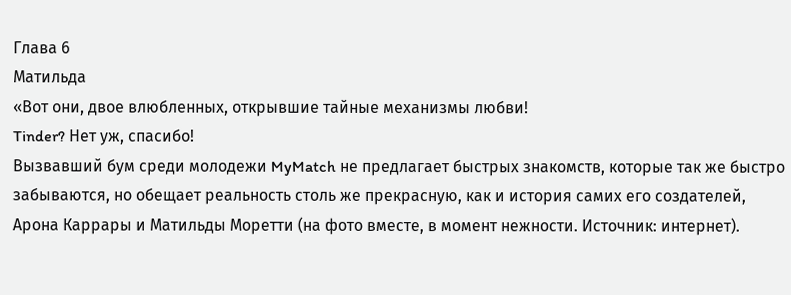Глава 6
Матильда
«Вот они, двое влюбленных, открывшие тайные механизмы любви!
Tinder? Нет уж, спасибо!
Вызвавший бум среди молодежи MyMatch не предлагает быстрых знакомств, которые так же быстро забываются, но обещает реальность столь же прекрасную, как и история самих его создателей, Арона Каррары и Матильды Моретти (на фото вместе, в момент нежности. Источник: интернет).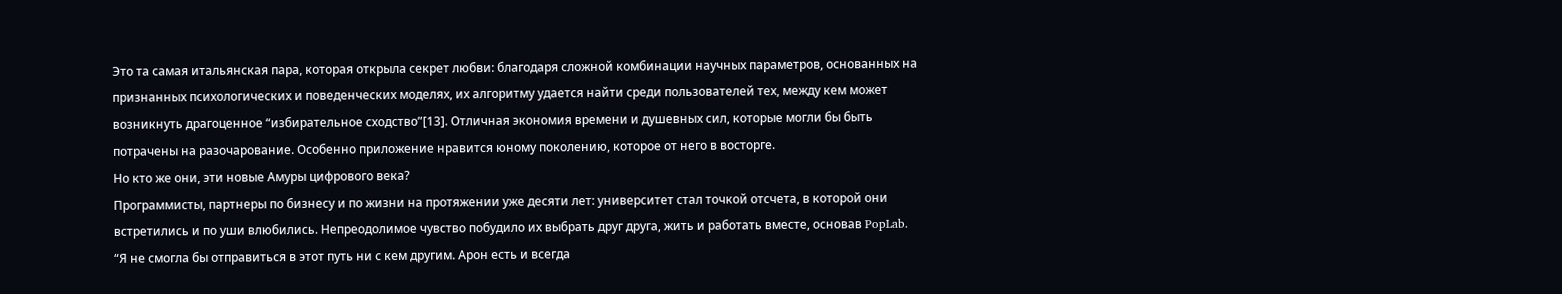Это та самая итальянская пара, которая открыла секрет любви: благодаря сложной комбинации научных параметров, основанных на признанных психологических и поведенческих моделях, их алгоритму удается найти среди пользователей тех, между кем может возникнуть драгоценное “избирательное сходство”[13]. Отличная экономия времени и душевных сил, которые могли бы быть потрачены на разочарование. Особенно приложение нравится юному поколению, которое от него в восторге.
Но кто же они, эти новые Амуры цифрового века?
Программисты, партнеры по бизнесу и по жизни на протяжении уже десяти лет: университет стал точкой отсчета, в которой они встретились и по уши влюбились. Непреодолимое чувство побудило их выбрать друг друга, жить и работать вместе, основав PopLab.
“Я не смогла бы отправиться в этот путь ни с кем другим. Арон есть и всегда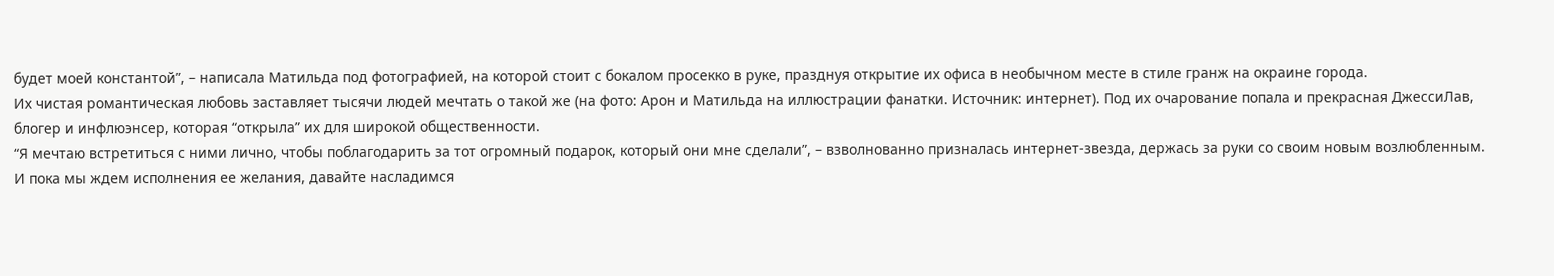будет моей константой”, – написала Матильда под фотографией, на которой стоит с бокалом просекко в руке, празднуя открытие их офиса в необычном месте в стиле гранж на окраине города.
Их чистая романтическая любовь заставляет тысячи людей мечтать о такой же (на фото: Арон и Матильда на иллюстрации фанатки. Источник: интернет). Под их очарование попала и прекрасная ДжессиЛав, блогер и инфлюэнсер, которая “открыла” их для широкой общественности.
“Я мечтаю встретиться с ними лично, чтобы поблагодарить за тот огромный подарок, который они мне сделали”, – взволнованно призналась интернет-звезда, держась за руки со своим новым возлюбленным.
И пока мы ждем исполнения ее желания, давайте насладимся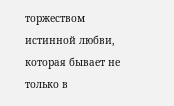торжеством истинной любви, которая бывает не только в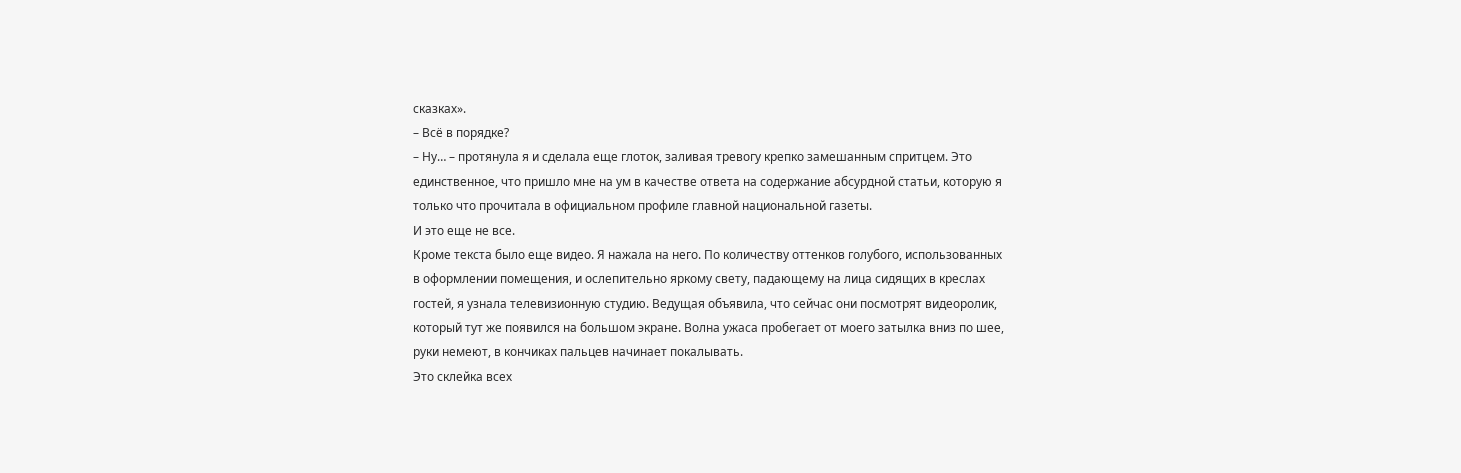сказках».
– Всё в порядке?
– Ну… – протянула я и сделала еще глоток, заливая тревогу крепко замешанным спритцем. Это единственное, что пришло мне на ум в качестве ответа на содержание абсурдной статьи, которую я только что прочитала в официальном профиле главной национальной газеты.
И это еще не все.
Кроме текста было еще видео. Я нажала на него. По количеству оттенков голубого, использованных в оформлении помещения, и ослепительно яркому свету, падающему на лица сидящих в креслах гостей, я узнала телевизионную студию. Ведущая объявила, что сейчас они посмотрят видеоролик, который тут же появился на большом экране. Волна ужаса пробегает от моего затылка вниз по шее, руки немеют, в кончиках пальцев начинает покалывать.
Это склейка всех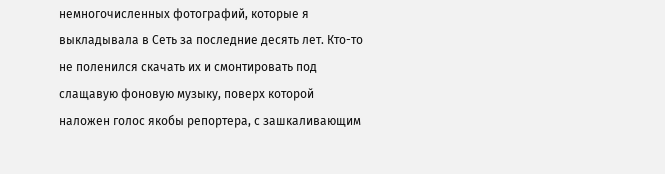немногочисленных фотографий, которые я выкладывала в Сеть за последние десять лет. Кто-то не поленился скачать их и смонтировать под слащавую фоновую музыку, поверх которой наложен голос якобы репортера, с зашкаливающим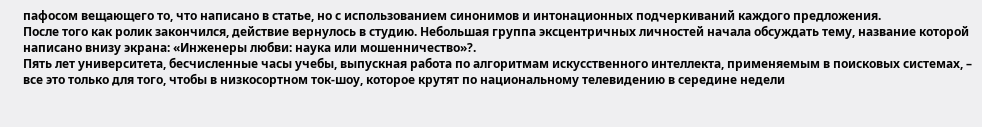пафосом вещающего то, что написано в статье, но с использованием синонимов и интонационных подчеркиваний каждого предложения.
После того как ролик закончился, действие вернулось в студию. Небольшая группа эксцентричных личностей начала обсуждать тему, название которой написано внизу экрана: «Инженеры любви: наука или мошенничество»?.
Пять лет университета, бесчисленные часы учебы, выпускная работа по алгоритмам искусственного интеллекта, применяемым в поисковых системах, – все это только для того, чтобы в низкосортном ток-шоу, которое крутят по национальному телевидению в середине недели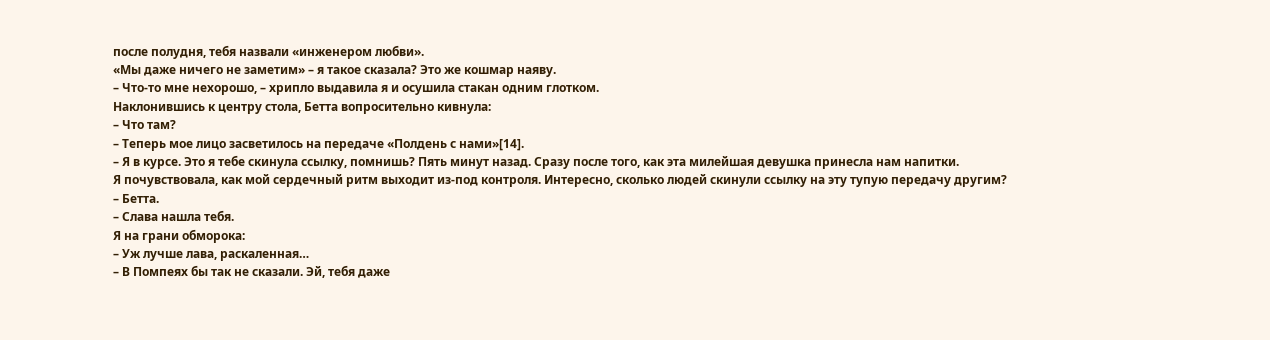после полудня, тебя назвали «инженером любви».
«Мы даже ничего не заметим» – я такое сказала? Это же кошмар наяву.
– Что-то мне нехорошо, – хрипло выдавила я и осушила стакан одним глотком.
Наклонившись к центру стола, Бетта вопросительно кивнула:
– Что там?
– Теперь мое лицо засветилось на передаче «Полдень с нами»[14].
– Я в курсе. Это я тебе скинула ссылку, помнишь? Пять минут назад. Сразу после того, как эта милейшая девушка принесла нам напитки.
Я почувствовала, как мой сердечный ритм выходит из-под контроля. Интересно, сколько людей скинули ссылку на эту тупую передачу другим?
– Бетта.
– Слава нашла тебя.
Я на грани обморока:
– Уж лучше лава, раскаленная…
– В Помпеях бы так не сказали. Эй, тебя даже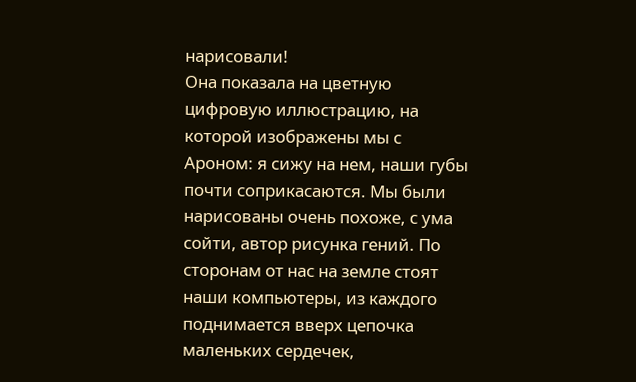нарисовали!
Она показала на цветную цифровую иллюстрацию, на которой изображены мы с Ароном: я сижу на нем, наши губы почти соприкасаются. Мы были нарисованы очень похоже, с ума сойти, автор рисунка гений. По сторонам от нас на земле стоят наши компьютеры, из каждого поднимается вверх цепочка маленьких сердечек,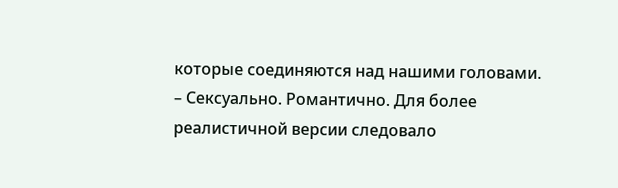которые соединяются над нашими головами.
– Сексуально. Романтично. Для более реалистичной версии следовало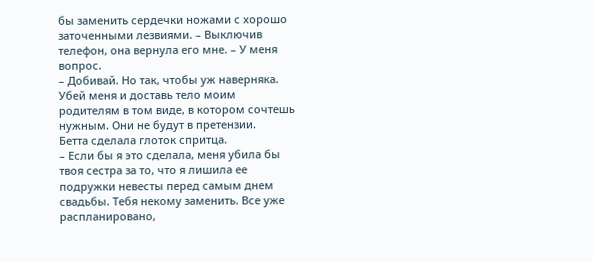бы заменить сердечки ножами с хорошо заточенными лезвиями. – Выключив телефон, она вернула его мне. – У меня вопрос.
– Добивай. Но так, чтобы уж наверняка. Убей меня и доставь тело моим родителям в том виде, в котором сочтешь нужным. Они не будут в претензии.
Бетта сделала глоток спритца.
– Если бы я это сделала, меня убила бы твоя сестра за то, что я лишила ее подружки невесты перед самым днем свадьбы. Тебя некому заменить. Все уже распланировано,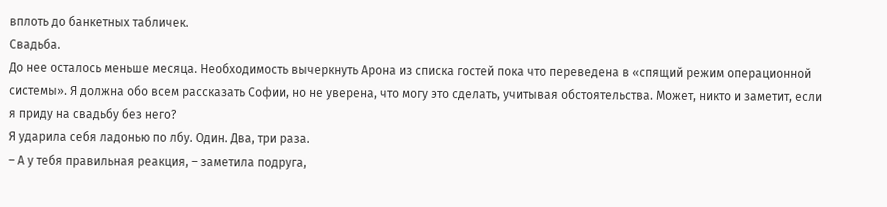вплоть до банкетных табличек.
Свадьба.
До нее осталось меньше месяца. Необходимость вычеркнуть Арона из списка гостей пока что переведена в «спящий режим операционной системы». Я должна обо всем рассказать Софии, но не уверена, что могу это сделать, учитывая обстоятельства. Может, никто и заметит, если я приду на свадьбу без него?
Я ударила себя ладонью по лбу. Один. Два, три раза.
– А у тебя правильная реакция, – заметила подруга,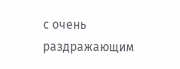с очень раздражающим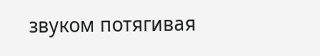звуком потягивая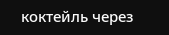коктейль через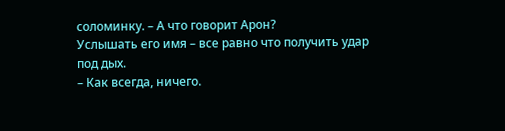соломинку. – А что говорит Арон?
Услышать его имя – все равно что получить удар под дых.
– Как всегда, ничего.